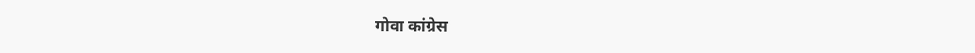गोवा कांग्रेस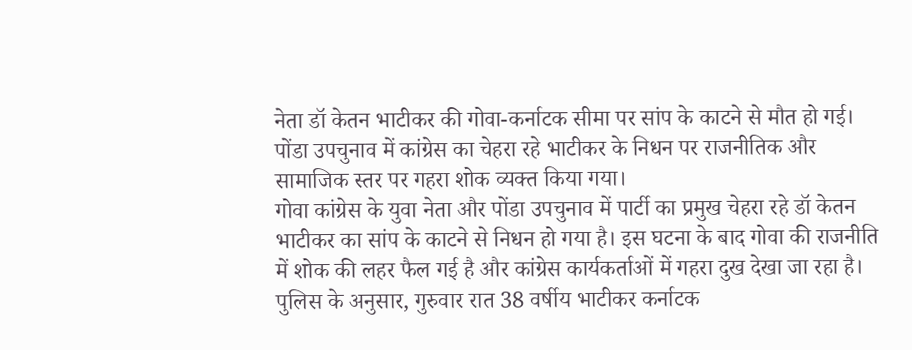नेता डॉ केतन भाटीकर की गोवा-कर्नाटक सीमा पर सांप के काटने से मौत हो गई। पोंडा उपचुनाव में कांग्रेस का चेहरा रहे भाटीकर के निधन पर राजनीतिक और सामाजिक स्तर पर गहरा शोक व्यक्त किया गया।
गोवा कांग्रेस के युवा नेता और पोंडा उपचुनाव में पार्टी का प्रमुख चेहरा रहे डॉ केतन भाटीकर का सांप के काटने से निधन हो गया है। इस घटना के बाद गोवा की राजनीति में शोक की लहर फैल गई है और कांग्रेस कार्यकर्ताओं में गहरा दुख देखा जा रहा है। पुलिस के अनुसार, गुरुवार रात 38 वर्षीय भाटीकर कर्नाटक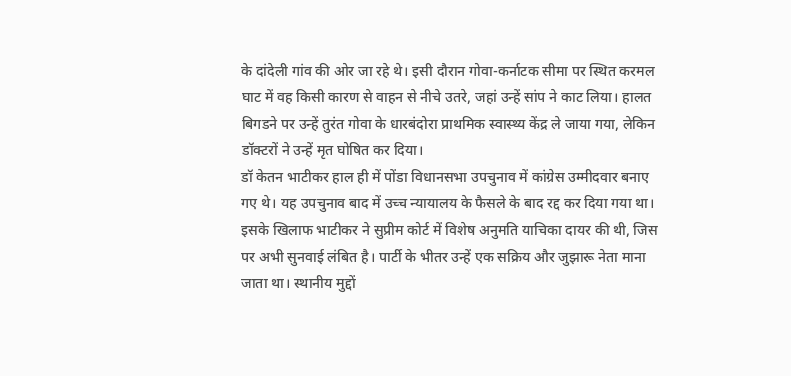के दांदेली गांव की ओर जा रहे थे। इसी दौरान गोवा-कर्नाटक सीमा पर स्थित करमल घाट में वह किसी कारण से वाहन से नीचे उतरे, जहां उन्हें सांप ने काट लिया। हालत बिगडने पर उन्हें तुरंत गोवा के धारबंदोरा प्राथमिक स्वास्थ्य केंद्र ले जाया गया, लेकिन डॉक्टरों ने उन्हें मृत घोषित कर दिया।
डॉ केतन भाटीकर हाल ही में पोंडा विधानसभा उपचुनाव में कांग्रेस उम्मीदवार बनाए गए थे। यह उपचुनाव बाद में उच्च न्यायालय के फैसले के बाद रद्द कर दिया गया था। इसके खिलाफ भाटीकर ने सुप्रीम कोर्ट में विशेष अनुमति याचिका दायर की थी, जिस पर अभी सुनवाई लंबित है। पार्टी के भीतर उन्हें एक सक्रिय और जुझारू नेता माना जाता था। स्थानीय मुद्दों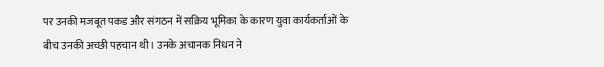पर उनकी मजबूत पकड और संगठन में सक्रिय भूमिका के कारण युवा कार्यकर्ताओं के बीच उनकी अच्छी पहचान थी। उनके अचानक निधन ने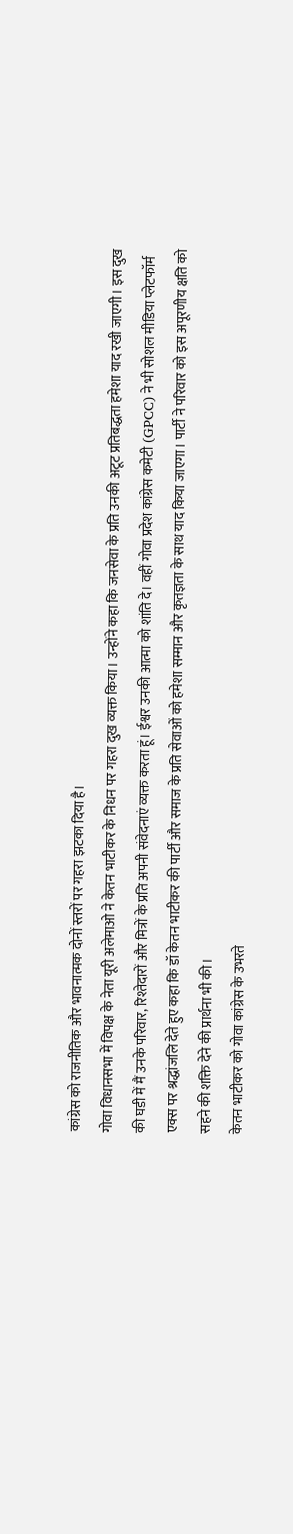कांग्रेस को राजनीतिक और भावनात्मक दोनों स्तरों पर गहरा झटका दिया है।
गोवा विधानसभा में विपक्ष के नेता यूरी अलेमाओ ने केतन भाटीकर के निधन पर गहरा दुख व्यक्त किया। उन्होंने कहा कि जनसेवा के प्रति उनकी अटूट प्रतिबद्धता हमेशा याद रखी जाएगी। इस दुख की घडी में मैं उनके परिवार, रिश्तेदारों और मित्रों के प्रति अपनी संवेदनाएं व्यक्त करता हूं। ईश्वर उनकी आत्मा को शांति दे। वहीं गोवा प्रदेश कांग्रेस कमेटी (GPCC) ने भी सोशल मीडिया प्लेटफॉर्म एक्स पर श्रद्धांजलि देते हुए कहा कि डॉ केतन भाटीकर की पार्टी और समाज के प्रति सेवाओं को हमेशा सम्मान और कृतज्ञता के साथ याद किया जाएगा। पार्टी ने परिवार को इस अपूरणीय क्षति को सहने की शक्ति देने की प्रार्थना भी की।
केतन भाटीकर को गोवा कांग्रेस के उभरते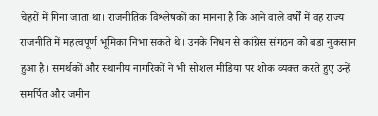चेहरों में गिना जाता था। राजनीतिक विश्लेषकों का मानना है कि आने वाले वर्षों में वह राज्य राजनीति में महत्वपूर्ण भूमिका निभा सकते थे। उनके निधन से कांग्रेस संगठन को बडा नुकसान हुआ है। समर्थकों और स्थानीय नागरिकों ने भी सोशल मीडिया पर शोक व्यक्त करते हुए उन्हें समर्पित और जमीन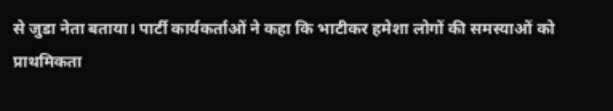से जुडा नेता बताया। पार्टी कार्यकर्ताओं ने कहा कि भाटीकर हमेशा लोगों की समस्याओं को प्राथमिकता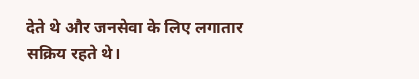देते थे और जनसेवा के लिए लगातार सक्रिय रहते थे।